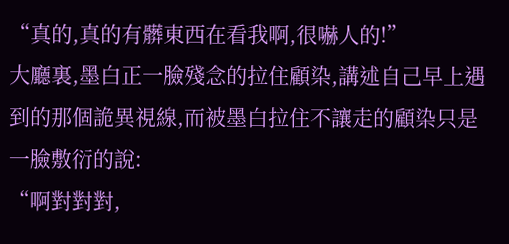“真的,真的有髒東西在看我啊,很嚇人的!”
大廳裏,墨白正一臉殘念的拉住顧染,講述自己早上遇到的那個詭異視線,而被墨白拉住不讓走的顧染只是一臉敷衍的說:
“啊對對對,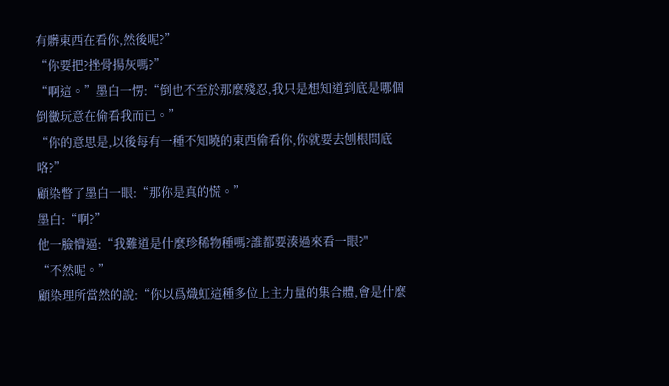有髒東西在看你,然後呢?”
“你要把?挫骨揚灰嗎?”
“啊這。”墨白一愣:“倒也不至於那麼殘忍,我只是想知道到底是哪個倒黴玩意在偷看我而已。”
“你的意思是,以後每有一種不知曉的東西偷看你,你就要去刨根問底咯?”
顧染瞥了墨白一眼:“那你是真的慌。”
墨白:“啊?”
他一臉懵逼:“我難道是什麼珍稀物種嗎?誰都要湊過來看一眼?"
“不然呢。”
顧染理所當然的說:“你以爲熾虹這種多位上主力量的集合體,會是什麼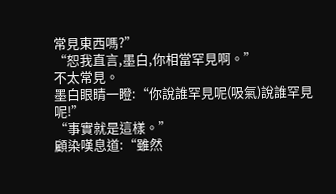常見東西嗎?”
“恕我直言,墨白,你相當罕見啊。”
不太常見。
墨白眼睛一瞪:“你說誰罕見呢(吸氣)說誰罕見呢!”
“事實就是這樣。”
顧染嘆息道:“雖然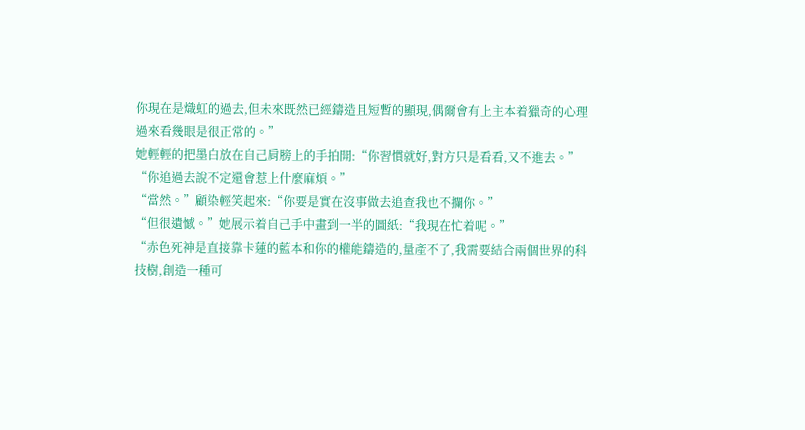你現在是熾虹的過去,但未來既然已經鑄造且短暫的顯現,偶爾會有上主本着獵奇的心理過來看幾眼是很正常的。”
她輕輕的把墨白放在自己肩膀上的手拍開:“你習慣就好,對方只是看看,又不進去。”
“你追過去說不定還會惹上什麼麻煩。”
“當然。”顧染輕笑起來:“你要是實在沒事做去追查我也不攔你。”
“但很遺憾。”她展示着自己手中畫到一半的圖紙:“我現在忙着呢。”
“赤色死神是直接靠卡蓮的藍本和你的權能鑄造的,量產不了,我需要結合兩個世界的科技樹,創造一種可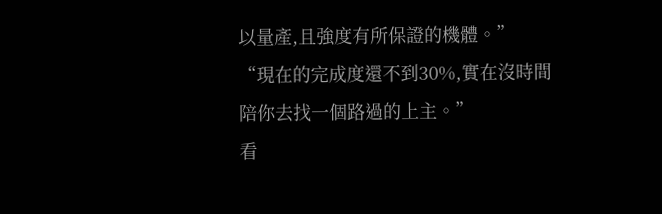以量產,且強度有所保證的機體。”
“現在的完成度還不到30%,實在沒時間陪你去找一個路過的上主。”
看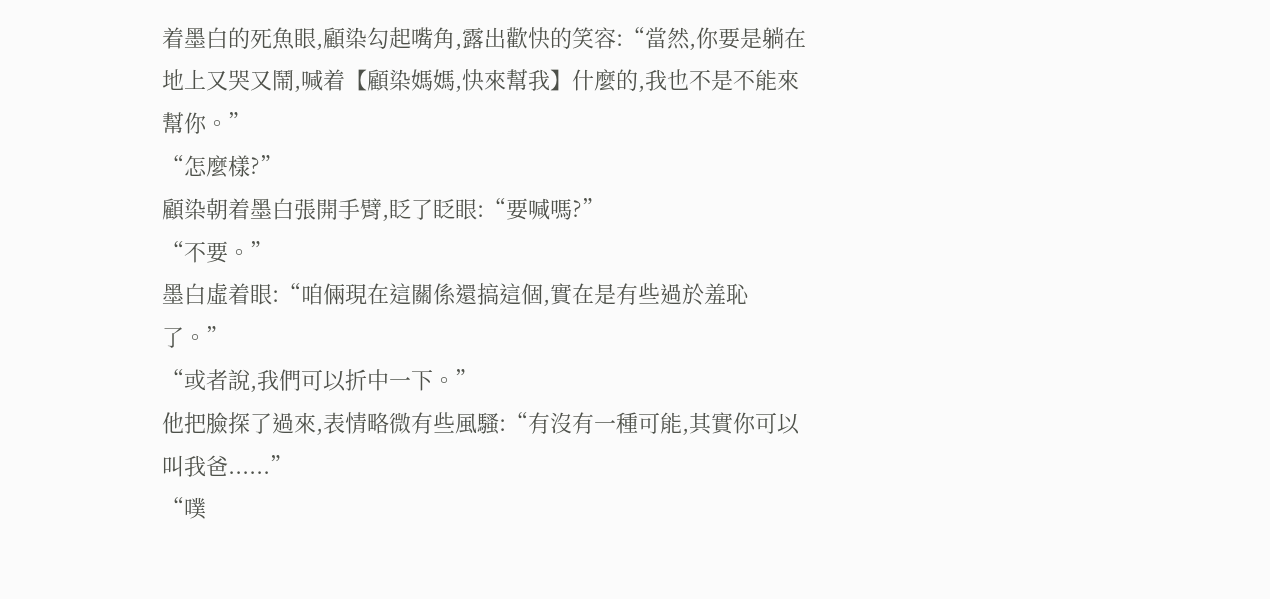着墨白的死魚眼,顧染勾起嘴角,露出歡快的笑容:“當然,你要是躺在地上又哭又鬧,喊着【顧染媽媽,快來幫我】什麼的,我也不是不能來幫你。”
“怎麼樣?”
顧染朝着墨白張開手臂,眨了眨眼:“要喊嗎?”
“不要。”
墨白虛着眼:“咱倆現在這關係還搞這個,實在是有些過於羞恥了。”
“或者說,我們可以折中一下。”
他把臉探了過來,表情略微有些風騷:“有沒有一種可能,其實你可以叫我爸......”
“噗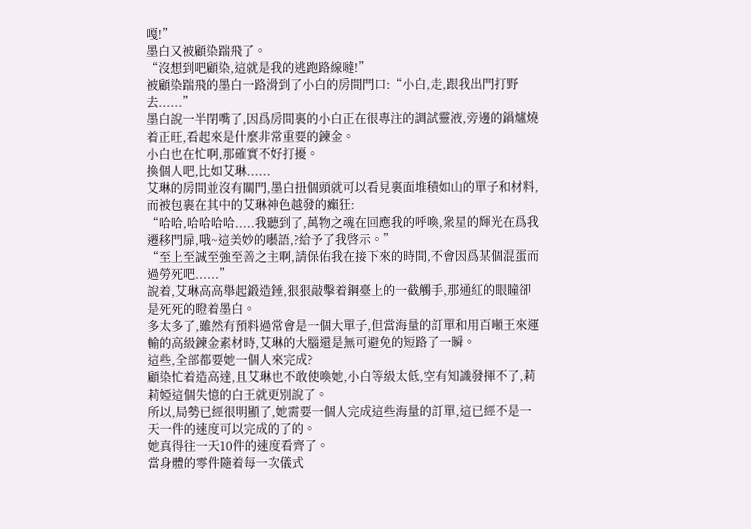嘎!”
墨白又被顧染踹飛了。
“沒想到吧顧染,這就是我的逃跑路線噠!”
被顧染踹飛的墨白一路滑到了小白的房間門口:“小白,走,跟我出門打野去......”
墨白說一半閉嘴了,因爲房間裏的小白正在很專注的調試靈液,旁邊的鍋爐燒着正旺,看起來是什麼非常重要的鍊金。
小白也在忙啊,那確實不好打擾。
換個人吧,比如艾琳......
艾琳的房間並沒有關門,墨白扭個頭就可以看見裏面堆積如山的單子和材料,而被包裹在其中的艾琳神色越發的癲狂:
“哈哈,哈哈哈哈.....我聽到了,萬物之魂在回應我的呼喚,衆星的輝光在爲我遷移門扉,哦~這美妙的囈語,?給予了我啓示。”
“至上至誠至強至善之主啊,請保佑我在接下來的時間,不會因爲某個混蛋而過勞死吧......”
說着,艾琳高高舉起鍛造錘,狠狠敲擊着鋼臺上的一截觸手,那通紅的眼瞳卻是死死的瞪着墨白。
多太多了,雖然有預料過常會是一個大單子,但當海量的訂單和用百噸王來運輸的高級鍊金素材時,艾琳的大腦還是無可避免的短路了一瞬。
這些,全部都要她一個人來完成?
顧染忙着造高達,且艾琳也不敢使喚她,小白等級太低,空有知識發揮不了,莉莉婭這個失憶的白王就更別說了。
所以,局勢已經很明顯了,她需要一個人完成這些海量的訂單,這已經不是一天一件的速度可以完成的了的。
她真得往一天10件的速度看齊了。
當身體的零件隨着每一次儀式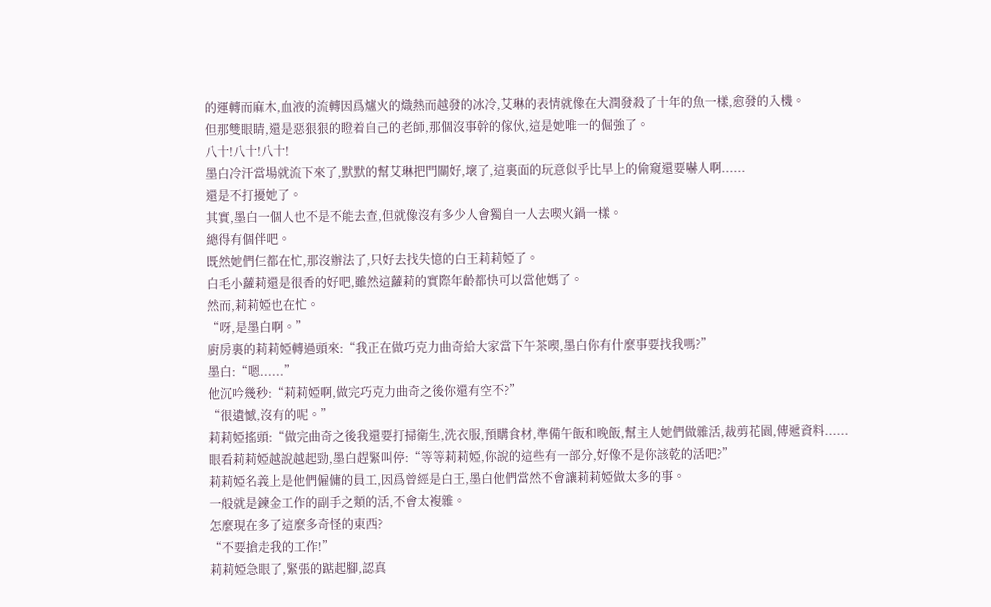的運轉而麻木,血液的流轉因爲爐火的熾熱而越發的冰冷,艾琳的表情就像在大潤發殺了十年的魚一樣,愈發的入機。
但那雙眼睛,還是惡狠狠的瞪着自己的老師,那個沒事幹的傢伙,這是她唯一的倔強了。
八十!八十!八十!
墨白冷汗當場就流下來了,默默的幫艾琳把門關好,壞了,這裏面的玩意似乎比早上的偷窺還要嚇人啊......
還是不打擾她了。
其實,墨白一個人也不是不能去查,但就像沒有多少人會獨自一人去喫火鍋一樣。
總得有個伴吧。
既然她們仨都在忙,那沒辦法了,只好去找失憶的白王莉莉婭了。
白毛小蘿莉還是很香的好吧,雖然這蘿莉的實際年齡都快可以當他媽了。
然而,莉莉婭也在忙。
“呀,是墨白啊。”
廚房裏的莉莉婭轉過頭來:“我正在做巧克力曲奇給大家當下午茶喫,墨白你有什麼事要找我嗎?”
墨白:“嗯......”
他沉吟幾秒:“莉莉婭啊,做完巧克力曲奇之後你還有空不?”
“很遺憾,沒有的呢。”
莉莉婭搖頭:“做完曲奇之後我還要打掃衛生,洗衣服,預購食材,準備午飯和晚飯,幫主人她們做雜活,裁剪花園,傳遞資料......
眼看莉莉婭越說越起勁,墨白趕緊叫停:“等等莉莉婭,你說的這些有一部分,好像不是你該乾的活吧?”
莉莉婭名義上是他們僱傭的員工,因爲曾經是白王,墨白他們當然不會讓莉莉婭做太多的事。
一般就是鍊金工作的副手之類的活,不會太複雜。
怎麼現在多了這麼多奇怪的東西?
“不要搶走我的工作!”
莉莉婭急眼了,緊張的踮起腳,認真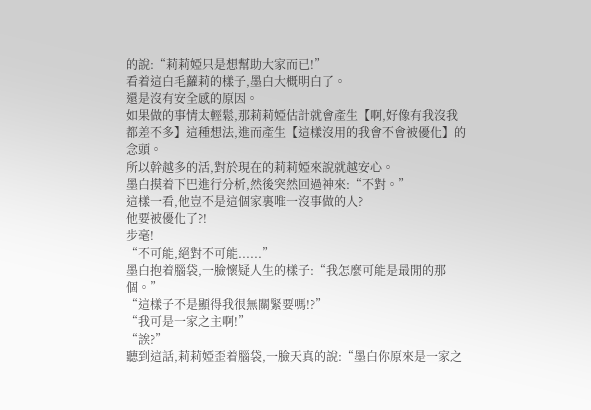的說:“莉莉婭只是想幫助大家而已!”
看着這白毛蘿莉的樣子,墨白大概明白了。
還是沒有安全感的原因。
如果做的事情太輕鬆,那莉莉婭估計就會產生【啊,好像有我沒我都差不多】這種想法,進而產生【這樣沒用的我會不會被優化】的念頭。
所以幹越多的活,對於現在的莉莉婭來說就越安心。
墨白摸着下巴進行分析,然後突然回過神來:“不對。”
這樣一看,他豈不是這個家裏唯一沒事做的人?
他要被優化了?!
步毫!
“不可能,絕對不可能......”
墨白抱着腦袋,一臉懷疑人生的樣子:“我怎麼可能是最閒的那個。”
“這樣子不是顯得我很無關緊要嗎!?”
“我可是一家之主啊!”
“誒?”
聽到這話,莉莉婭歪着腦袋,一臉天真的說:“墨白你原來是一家之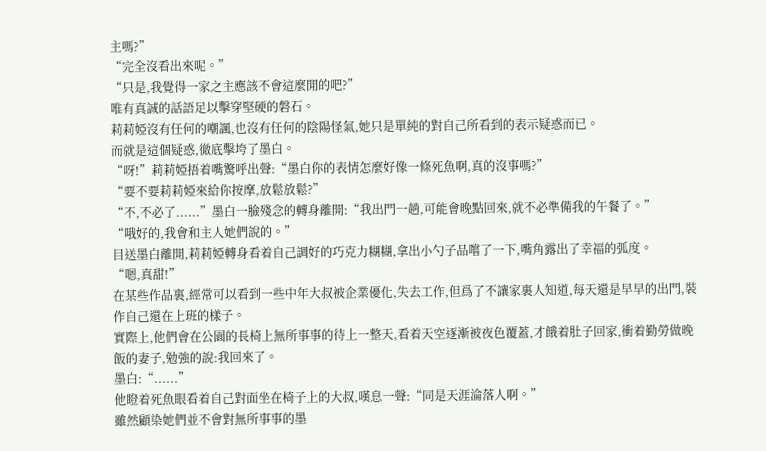主嗎?”
“完全沒看出來呢。”
“只是,我覺得一家之主應該不會這麼閒的吧?”
唯有真誠的話語足以擊穿堅硬的磐石。
莉莉婭沒有任何的嘲諷,也沒有任何的陰陽怪氣,她只是單純的對自己所看到的表示疑惑而已。
而就是這個疑惑,徹底擊垮了墨白。
“呀!”莉莉婭捂着嘴驚呼出聲:“墨白你的表情怎麼好像一條死魚啊,真的沒事嗎?”
“要不要莉莉婭來給你按摩,放鬆放鬆?”
“不,不必了......”墨白一臉殘念的轉身離開:“我出門一趟,可能會晚點回來,就不必準備我的午餐了。”
“哦好的,我會和主人她們說的。”
目送墨白離開,莉莉婭轉身看着自己調好的巧克力糊糊,拿出小勺子品嚐了一下,嘴角露出了幸福的弧度。
“嗯,真甜!”
在某些作品裏,經常可以看到一些中年大叔被企業優化,失去工作,但爲了不讓家裏人知道,每天還是早早的出門,裝作自己還在上班的樣子。
實際上,他們會在公園的長椅上無所事事的待上一整天,看着天空逐漸被夜色覆蓋,才餓着肚子回家,衝着勤勞做晚飯的妻子,勉強的說:我回來了。
墨白:“......”
他瞪着死魚眼看着自己對面坐在椅子上的大叔,嘆息一聲:“同是天涯淪落人啊。”
雖然顧染她們並不會對無所事事的墨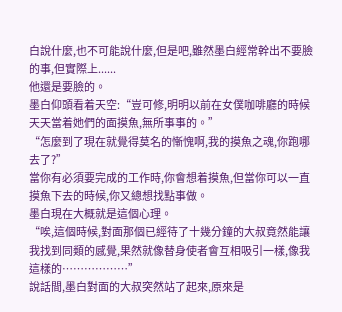白說什麼,也不可能說什麼,但是吧,雖然墨白經常幹出不要臉的事,但實際上......
他還是要臉的。
墨白仰頭看着天空:“豈可修,明明以前在女僕咖啡廳的時候天天當着她們的面摸魚,無所事事的。”
“怎麼到了現在就覺得莫名的慚愧啊,我的摸魚之魂,你跑哪去了?”
當你有必須要完成的工作時,你會想着摸魚,但當你可以一直摸魚下去的時候,你又總想找點事做。
墨白現在大概就是這個心理。
“唉,這個時候,對面那個已經待了十幾分鐘的大叔竟然能讓我找到同類的感覺,果然就像替身使者會互相吸引一樣,像我這樣的………………”
說話間,墨白對面的大叔突然站了起來,原來是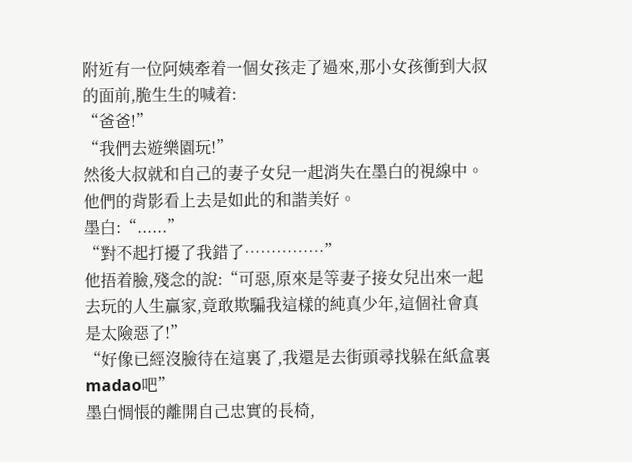附近有一位阿姨牽着一個女孩走了過來,那小女孩衝到大叔的面前,脆生生的喊着:
“爸爸!”
“我們去遊樂園玩!”
然後大叔就和自己的妻子女兒一起消失在墨白的視線中。
他們的背影看上去是如此的和諧美好。
墨白:“......”
“對不起打擾了我錯了……………”
他捂着臉,殘念的說:“可惡,原來是等妻子接女兒出來一起去玩的人生贏家,竟敢欺騙我這樣的純真少年,這個社會真是太險惡了!”
“好像已經沒臉待在這裏了,我還是去街頭尋找躲在紙盒裏madao吧”
墨白惆悵的離開自己忠實的長椅,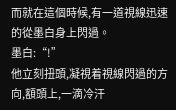而就在這個時候,有一道視線迅速的從墨白身上閃過。
墨白:“!”
他立刻扭頭,凝視着視線閃過的方向,額頭上,一滴冷汗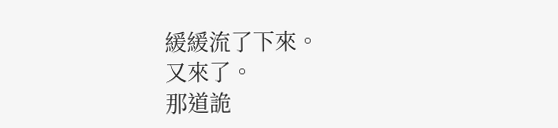緩緩流了下來。
又來了。
那道詭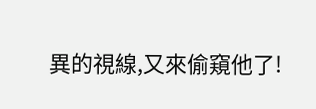異的視線,又來偷窺他了!